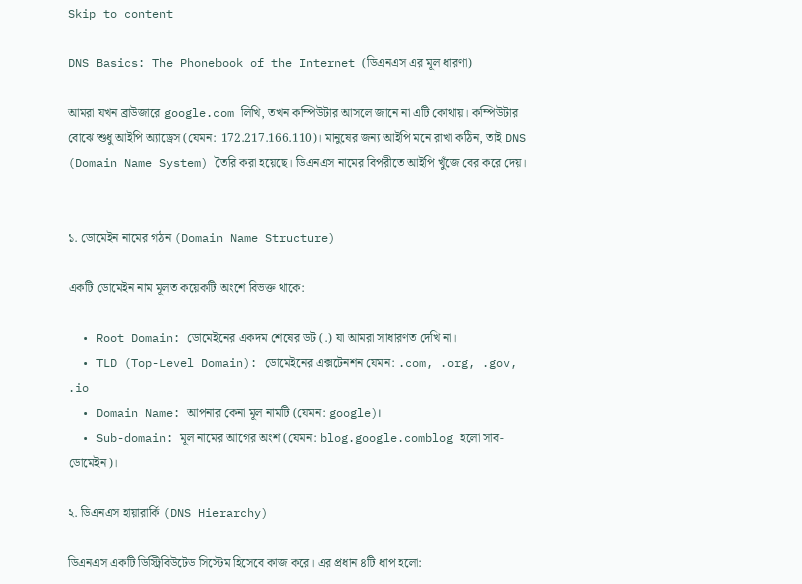Skip to content

DNS Basics: The Phonebook of the Internet (ডিএনএস এর মূল ধারণা)

আমরা যখন ব্রাউজারে google.com লিখি, তখন কম্পিউটার আসলে জানে না এটি কোথায়। কম্পিউটার বোঝে শুধু আইপি অ্যাড্রেস (যেমন: 172.217.166.110)। মানুষের জন্য আইপি মনে রাখা কঠিন, তাই DNS (Domain Name System) তৈরি করা হয়েছে। ডিএনএস নামের বিপরীতে আইপি খুঁজে বের করে দেয়।


১. ডোমেইন নামের গঠন (Domain Name Structure)

একটি ডোমেইন নাম মূলত কয়েকটি অংশে বিভক্ত থাকে:

  • Root Domain: ডোমেইনের একদম শেষের ডট (.) যা আমরা সাধারণত দেখি না।
  • TLD (Top-Level Domain): ডোমেইনের এক্সটেনশন যেমন: .com, .org, .gov, .io
  • Domain Name: আপনার কেনা মূল নামটি (যেমন: google)।
  • Sub-domain: মূল নামের আগের অংশ (যেমন: blog.google.comblog হলো সাব-ডোমেইন)।

২. ডিএনএস হায়ারার্কি (DNS Hierarchy)

ডিএনএস একটি ডিস্ট্রিবিউটেড সিস্টেম হিসেবে কাজ করে। এর প্রধান ৪টি ধাপ হলো: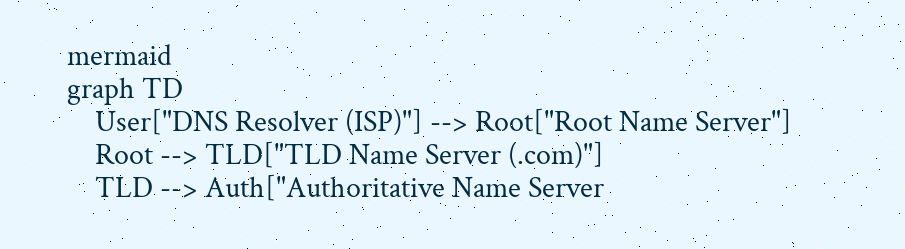mermaid
graph TD
    User["DNS Resolver (ISP)"] --> Root["Root Name Server"]
    Root --> TLD["TLD Name Server (.com)"]
    TLD --> Auth["Authoritative Name Server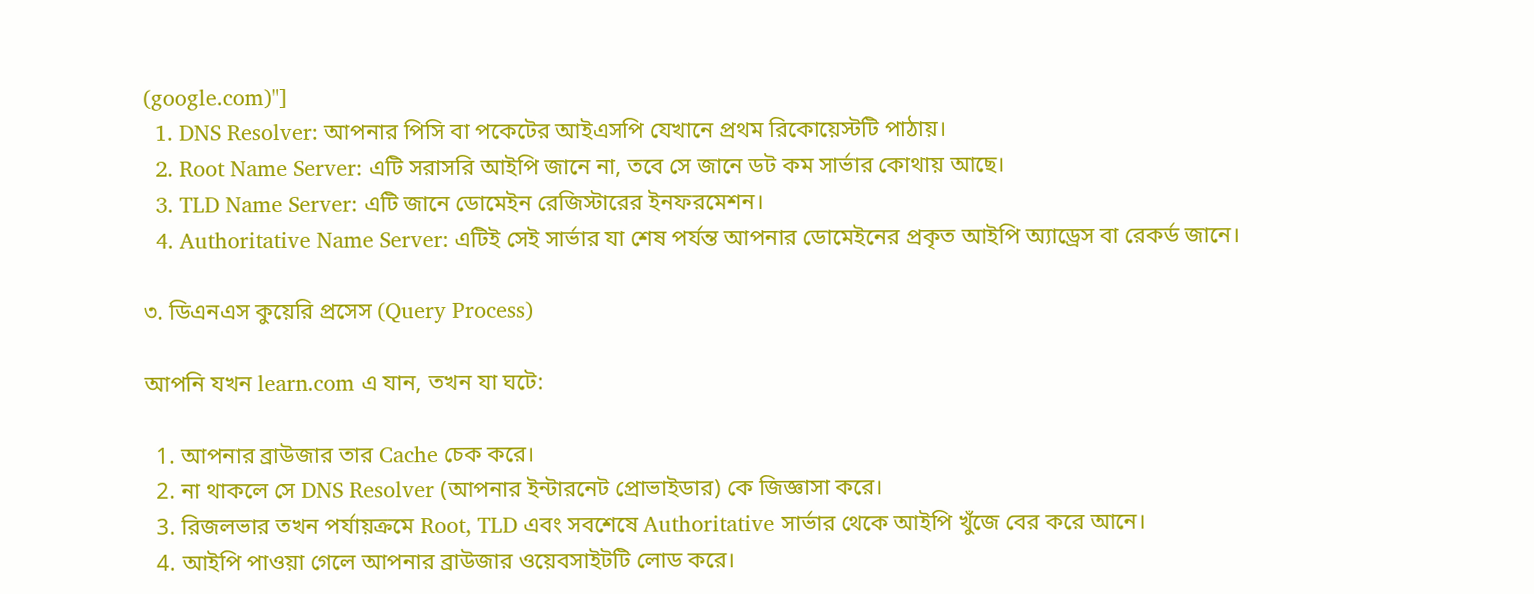(google.com)"]
  1. DNS Resolver: আপনার পিসি বা পকেটের আইএসপি যেখানে প্রথম রিকোয়েস্টটি পাঠায়।
  2. Root Name Server: এটি সরাসরি আইপি জানে না, তবে সে জানে ডট কম সার্ভার কোথায় আছে।
  3. TLD Name Server: এটি জানে ডোমেইন রেজিস্টারের ইনফরমেশন।
  4. Authoritative Name Server: এটিই সেই সার্ভার যা শেষ পর্যন্ত আপনার ডোমেইনের প্রকৃত আইপি অ্যাড্রেস বা রেকর্ড জানে।

৩. ডিএনএস কুয়েরি প্রসেস (Query Process)

আপনি যখন learn.com এ যান, তখন যা ঘটে:

  1. আপনার ব্রাউজার তার Cache চেক করে।
  2. না থাকলে সে DNS Resolver (আপনার ইন্টারনেট প্রোভাইডার) কে জিজ্ঞাসা করে।
  3. রিজলভার তখন পর্যায়ক্রমে Root, TLD এবং সবশেষে Authoritative সার্ভার থেকে আইপি খুঁজে বের করে আনে।
  4. আইপি পাওয়া গেলে আপনার ব্রাউজার ওয়েবসাইটটি লোড করে।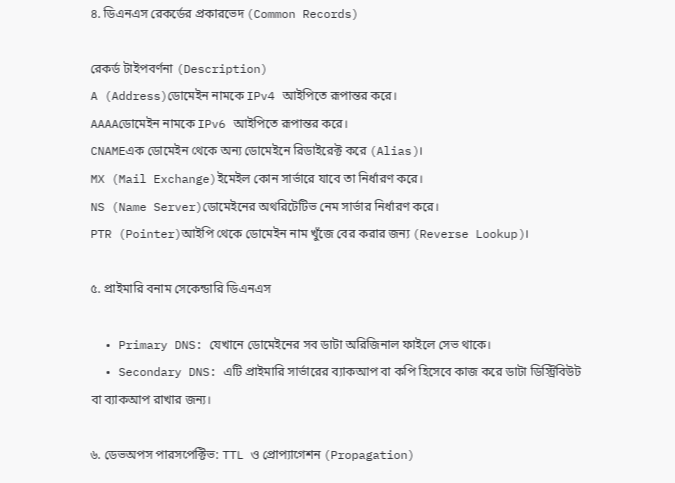৪. ডিএনএস রেকর্ডের প্রকারভেদ (Common Records)

রেকর্ড টাইপবর্ণনা (Description)
A (Address)ডোমেইন নামকে IPv4 আইপিতে রূপান্তর করে।
AAAAডোমেইন নামকে IPv6 আইপিতে রূপান্তর করে।
CNAMEএক ডোমেইন থেকে অন্য ডোমেইনে রিডাইরেক্ট করে (Alias)।
MX (Mail Exchange)ইমেইল কোন সার্ভারে যাবে তা নির্ধারণ করে।
NS (Name Server)ডোমেইনের অথরিটেটিভ নেম সার্ভার নির্ধারণ করে।
PTR (Pointer)আইপি থেকে ডোমেইন নাম খুঁজে বের করার জন্য (Reverse Lookup)।

৫. প্রাইমারি বনাম সেকেন্ডারি ডিএনএস

  • Primary DNS: যেখানে ডোমেইনের সব ডাটা অরিজিনাল ফাইলে সেভ থাকে।
  • Secondary DNS: এটি প্রাইমারি সার্ভারের ব্যাকআপ বা কপি হিসেবে কাজ করে ডাটা ডিস্ট্রিবিউট বা ব্যাকআপ রাখার জন্য।

৬. ডেভঅপস পারসপেক্টিভ: TTL ও প্রোপ্যাগেশন (Propagation)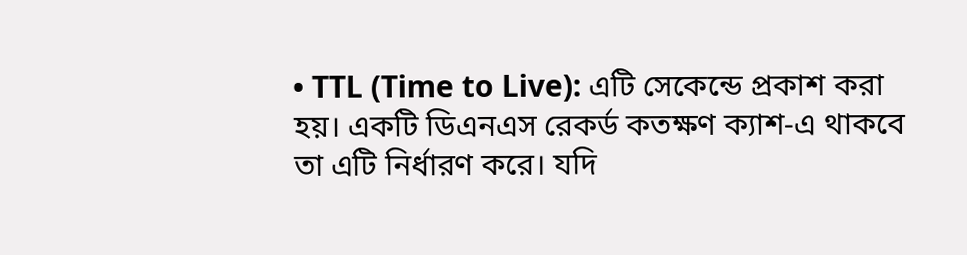• TTL (Time to Live): এটি সেকেন্ডে প্রকাশ করা হয়। একটি ডিএনএস রেকর্ড কতক্ষণ ক্যাশ-এ থাকবে তা এটি নির্ধারণ করে। যদি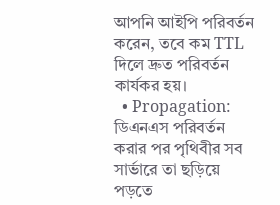আপনি আইপি পরিবর্তন করেন, তবে কম TTL দিলে দ্রুত পরিবর্তন কার্যকর হয়।
  • Propagation: ডিএনএস পরিবর্তন করার পর পৃথিবীর সব সার্ভারে তা ছড়িয়ে পড়তে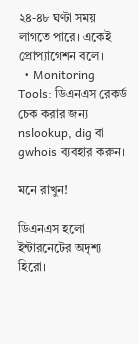২৪-৪৮ ঘণ্টা সময় লাগতে পারে। একেই প্রোপ্যাগেশন বলে।
  • Monitoring Tools: ডিএনএস রেকর্ড চেক করার জন্য nslookup, dig বা gwhois ব্যবহার করুন।

মনে রাখুন!

ডিএনএস হলো ইন্টারনেটের অদৃশ্য হিরো।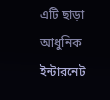এটি ছাড়া আধুনিক ইন্টারনেট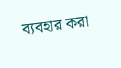ব্যবহার করা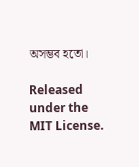অসম্ভব হতো।

Released under the MIT License.